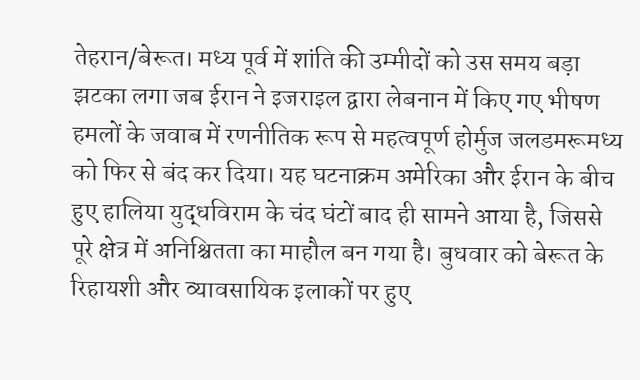तेहरान/बेरूत। मध्य पूर्व में शांति की उम्मीदों को उस समय बड़ा झटका लगा जब ईरान ने इजराइल द्वारा लेबनान में किए गए भीषण हमलों के जवाब में रणनीतिक रूप से महत्वपूर्ण होर्मुज जलडमरूमध्य को फिर से बंद कर दिया। यह घटनाक्रम अमेरिका और ईरान के बीच हुए हालिया युद्धविराम के चंद घंटों बाद ही सामने आया है, जिससे पूरे क्षेत्र में अनिश्चितता का माहौल बन गया है। बुधवार को बेरूत के रिहायशी और व्यावसायिक इलाकों पर हुए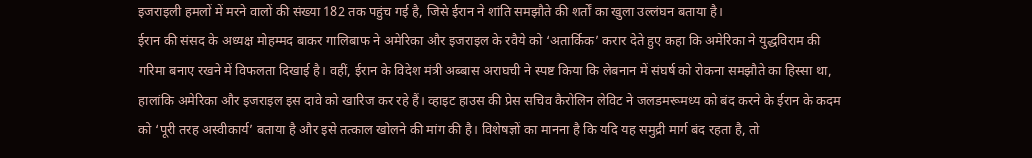इजराइली हमलों में मरने वालों की संख्या 182 तक पहुंच गई है, जिसे ईरान ने शांति समझौते की शर्तों का खुला उल्लंघन बताया है।
ईरान की संसद के अध्यक्ष मोहम्मद बाकर गालिबाफ ने अमेरिका और इजराइल के रवैये को ‘अतार्किक’ करार देते हुए कहा कि अमेरिका ने युद्धविराम की गरिमा बनाए रखने में विफलता दिखाई है। वहीं, ईरान के विदेश मंत्री अब्बास अराघची ने स्पष्ट किया कि लेबनान में संघर्ष को रोकना समझौते का हिस्सा था, हालांकि अमेरिका और इजराइल इस दावे को खारिज कर रहे हैं। व्हाइट हाउस की प्रेस सचिव कैरोलिन लेविट ने जलडमरूमध्य को बंद करने के ईरान के कदम को ‘पूरी तरह अस्वीकार्य’ बताया है और इसे तत्काल खोलने की मांग की है। विशेषज्ञों का मानना है कि यदि यह समुद्री मार्ग बंद रहता है, तो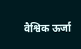वैश्विक ऊर्जा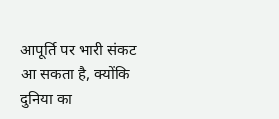आपूर्ति पर भारी संकट आ सकता है, क्योंकि दुनिया का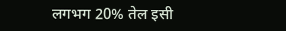लगभग 20% तेल इसी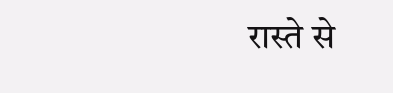रास्ते से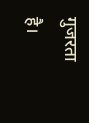गुजरता है।